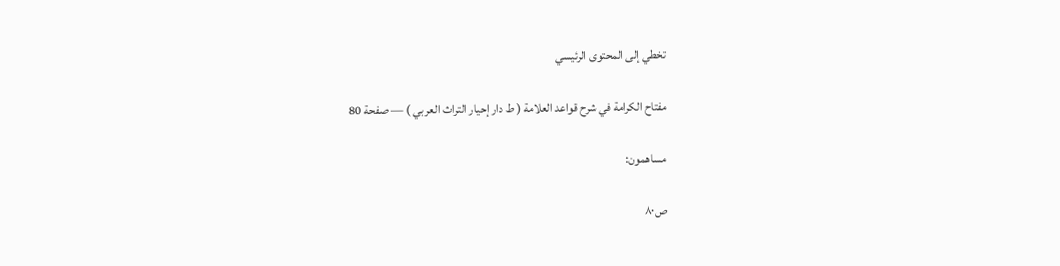تخطي إلى المحتوى الرئيسي

مفتاح الكرامة في شرح قواعد العلامة ( ط دار إحيار التراث العربي ) — صفحة 80

مساهمون:

ص٨٠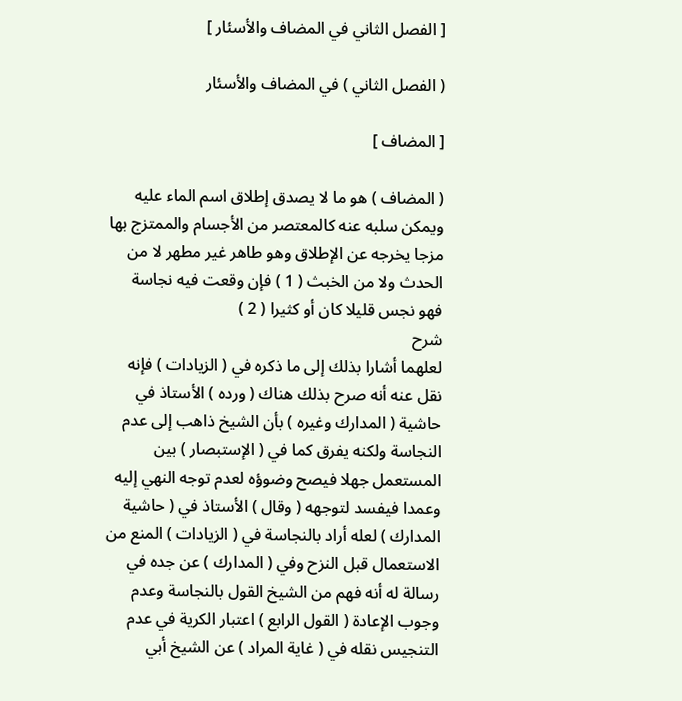[ الفصل الثاني في المضاف والأسئار ]

( الفصل الثاني ) في المضاف والأسئار

[ المضاف ]

( المضاف ) هو ما لا يصدق إطلاق اسم الماء عليه ويمكن سلبه عنه كالمعتصر من الأجسام والممتزج بها مزجا يخرجه عن الإطلاق وهو طاهر غير مطهر لا من الحدث ولا من الخبث ( 1 ) فإن وقعت فيه نجاسة فهو نجس قليلا كان أو كثيرا ( 2 )
شرح
لعلهما أشارا بذلك إلى ما ذكره في ( الزيادات ) فإنه نقل عنه أنه صرح بذلك هناك ( ورده ) الأستاذ في حاشية ( المدارك وغيره ) بأن الشيخ ذاهب إلى عدم النجاسة ولكنه يفرق كما في ( الإستبصار ) بين المستعمل جهلا فيصح وضوؤه لعدم توجه النهي إليه وعمدا فيفسد لتوجهه ( وقال ) الأستاذ في ( حاشية المدارك ) لعله أراد بالنجاسة في ( الزيادات ) المنع من الاستعمال قبل النزح وفي ( المدارك ) عن جده في رسالة له أنه فهم من الشيخ القول بالنجاسة وعدم وجوب الإعادة ( القول الرابع ) اعتبار الكرية في عدم التنجيس نقله في ( غاية المراد ) عن الشيخ أبي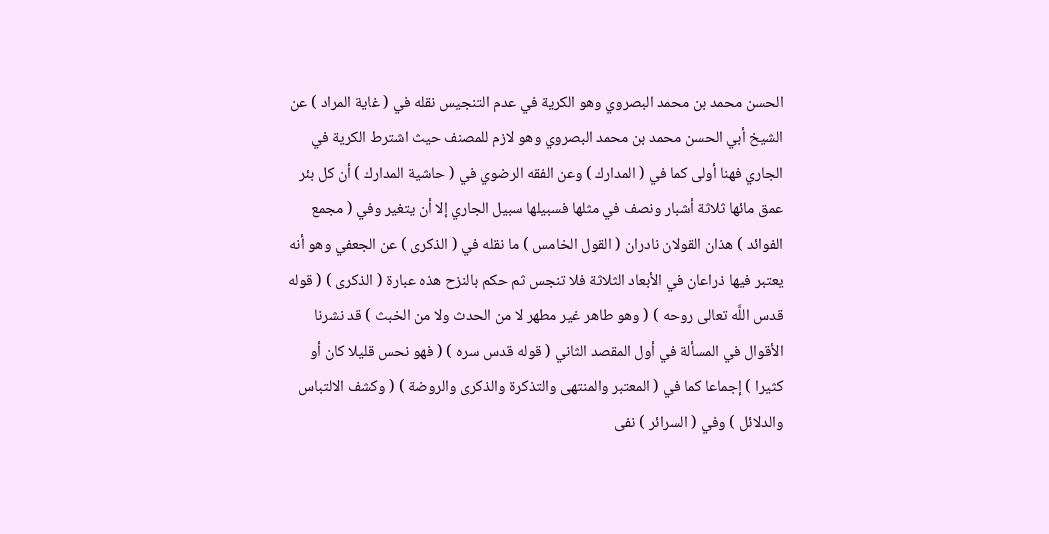الحسن محمد بن محمد البصروي وهو الكرية في عدم التنجيس نقله في ( غاية المراد ) عن الشيخ أبي الحسن محمد بن محمد البصروي وهو لازم للمصنف حيث اشترط الكرية في الجاري فهنا أولى كما في ( المدارك ) وعن الفقه الرضوي في ( حاشية المدارك ) أن كل بئر عمق مائها ثلاثة أشبار ونصف في مثلها فسبيلها سبيل الجاري إلا أن يتغير وفي ( مجمع الفوائد ) هذان القولان نادران ( القول الخامس ) ما نقله في ( الذكرى ) عن الجعفي وهو أنه يعتبر فيها ذراعان في الأبعاد الثلاثة فلا تنجس ثم حكم بالنزح هذه عبارة ( الذكرى ) ( قوله قدس اللَّه تعالى روحه ) ( وهو طاهر غير مطهر لا من الحدث ولا من الخبث ) قد نشرنا الأقوال في المسألة في أول المقصد الثاني ( قوله قدس سره ) ( فهو نحس قليلا كان أو كثيرا ) إجماعا كما في ( المعتبر والمنتهى والتذكرة والذكرى والروضة ) ( وكشف الالتباس والدلائل ) وفي ( السرائر ) نفى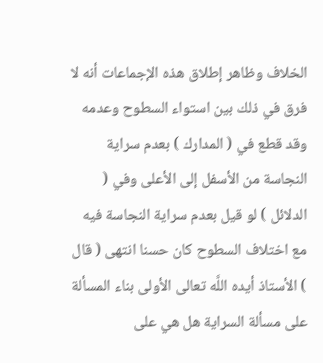الخلاف وظاهر إطلاق هذه الإجماعات أنه لا فرق في ذلك بين استواء السطوح وعدمه وقد قطع في ( المدارك ) بعدم سراية النجاسة من الأسفل إلى الأعلى وفي ( الدلائل ) لو قيل بعدم سراية النجاسة فيه مع اختلاف السطوح كان حسنا انتهى ( قال ) الأستاذ أيده اللَّه تعالى الأولى بناء المسألة على مسألة السراية هل هي على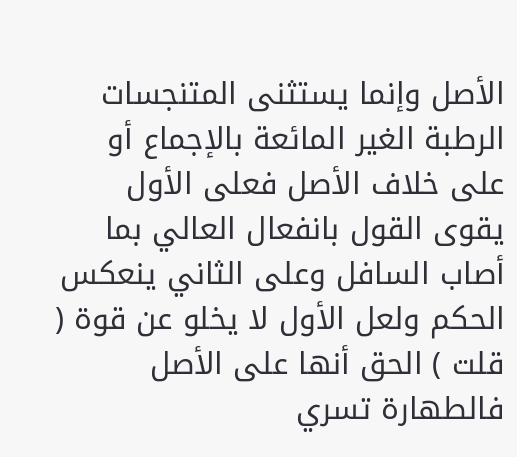الأصل وإنما يستثنى المتنجسات الرطبة الغير المائعة بالإجماع أو على خلاف الأصل فعلى الأول يقوى القول بانفعال العالي بما أصاب السافل وعلى الثاني ينعكس الحكم ولعل الأول لا يخلو عن قوة ( قلت ) الحق أنها على الأصل فالطهارة تسري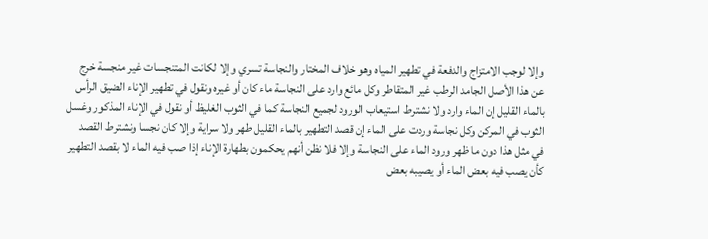وإلا لوجب الامتزاج والدفعة في تطهير المياه وهو خلاف المختار والنجاسة تسري وإلا لكانت المتنجسات غير منجسة خرج عن هذا الأصل الجامد الرطب غير المتقاطر وكل مائع وارد على النجاسة ماء كان أو غيره ونقول في تطهير الإناء الضيق الرأس بالماء القليل إن الماء وارد ولا نشترط استيعاب الورود لجميع النجاسة كما في الثوب الغليظ أو نقول في الإناء المذكور وغسل الثوب في المركن وكل نجاسة وردت على الماء إن قصد التطهير بالماء القليل طهر ولا سراية وإلا كان نجسا ونشترط القصد في مثل هذا دون ما ظهر ورود الماء على النجاسة وإلا فلا نظن أنهم يحكمون بطهارة الإناء إذا صب فيه الماء لا بقصد التطهير كأن يصب فيه بعض الماء أو يصيبه بعض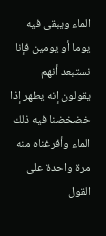الماء ويبقى فيه يوما أو يومين فإنا نستبعد أنهم يقولون إنه يطهر إذا خضخضنا فيه ذلك الماء وأفرغناه منه مرة واحدة على القول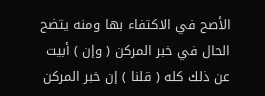الأصح في الاكتفاء بها ومنه يتضح الحال في خبر المركن ( وإن ) أبيت عن ذلك كله ( قلنا ) إن خبر المركن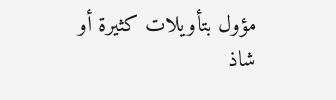مؤول بتأويلات كثيرة أو شاذ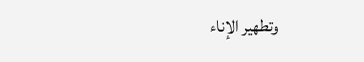وتطهير الإناء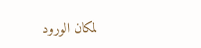لمكان الورود